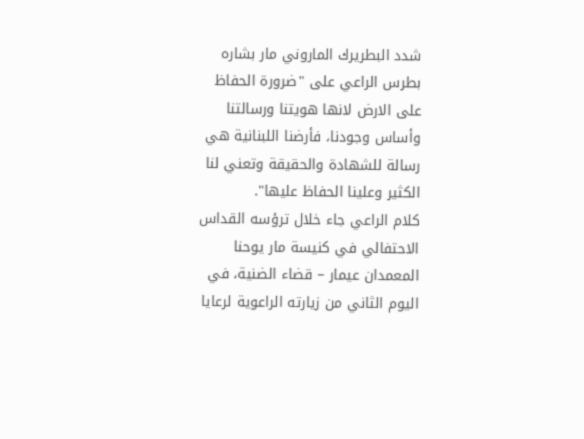شدد البطريرك الماروني مار بشاره بطرس الراعي على "ضرورة الحفاظ على الارض لانها هويتنا ورسالتنا وأساس وجودنا، فأرضنا اللبنانية هي رسالة للشهادة والحقيقة وتعني لنا الكثير وعلينا الحفاظ عليها".
كلام الراعي جاء خلال ترؤسه القداس الاحتفالي في كنيسة مار يوحنا المعمدان عيمار – قضاء الضنية، في اليوم الثاني من زيارته الراعوية لرعايا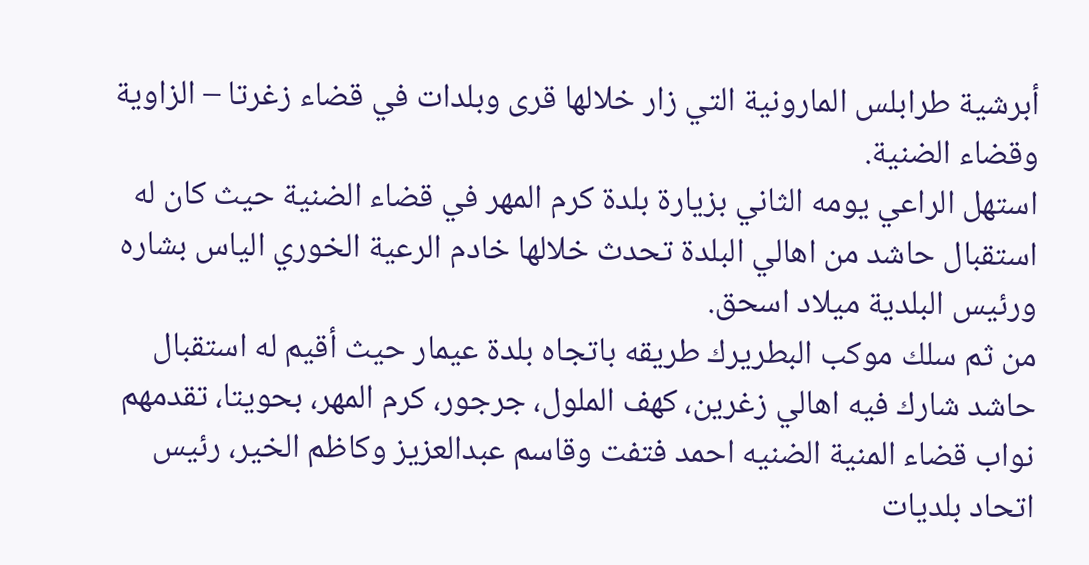أبرشية طرابلس المارونية التي زار خلالها قرى وبلدات في قضاء زغرتا – الزاوية وقضاء الضنية.
استهل الراعي يومه الثاني بزيارة بلدة كرم المهر في قضاء الضنية حيث كان له استقبال حاشد من اهالي البلدة تحدث خلالها خادم الرعية الخوري الياس بشاره ورئيس البلدية ميلاد اسحق.
من ثم سلك موكب البطريرك طريقه باتجاه بلدة عيمار حيث أقيم له استقبال حاشد شارك فيه اهالي زغرين، كهف الملول، جرجور، كرم المهر، بحويتا، تقدمهم نواب قضاء المنية الضنيه احمد فتفت وقاسم عبدالعزيز وكاظم الخير، رئيس اتحاد بلديات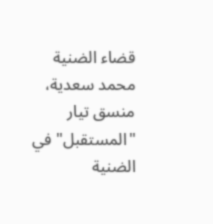قضاء الضنية محمد سعدية، منسق تيار "المستقبل" في الضنية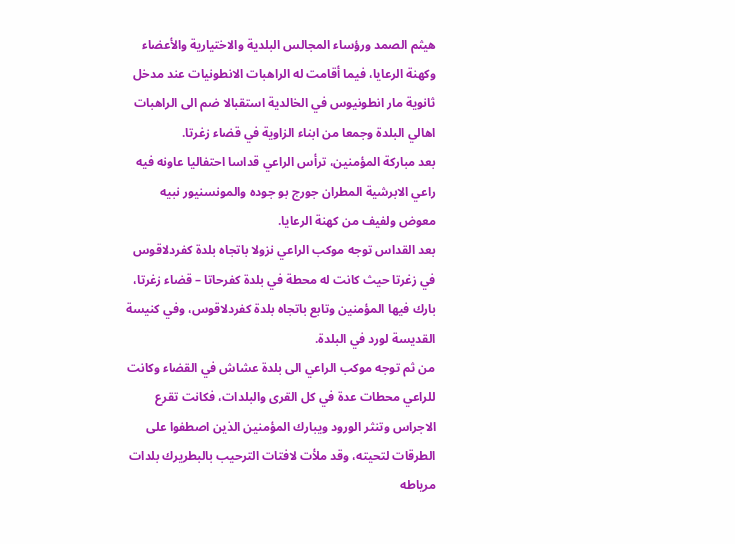هيثم الصمد ورؤساء المجالس البلدية والاختيارية والأعضاء وكهنة الرعايا، فيما أقامت له الراهبات الانطونيات عند مدخل ثانوية مار انطونيوس في الخالدية استقبالا ضم الى الراهبات اهالي البلدة وجمعا من ابناء الزاوية في قضاء زغرتا.
بعد مباركة المؤمنين، ترأس الراعي قداسا احتفاليا عاونه فيه راعي الابرشية المطران جورج بو جوده والمونسنيور نبيه معوض ولفيف من كهنة الرعايا.
بعد القداس توجه موكب الراعي نزولا باتجاه بلدة كفردلاقوس في زغرتا حيث كانت له محطة في بلدة كفرحاتا – قضاء زغرتا، بارك فيها المؤمنين وتابع باتجاه بلدة كفردلاقوس، وفي كنيسة القديسة لورد في البلدة.
من ثم توجه موكب الراعي الى بلدة عشاش في القضاء وكانت للراعي محطات عدة في كل القرى والبلدات، فكانت تقرع الاجراس وتنثر الورود ويبارك المؤمنين الذين اصطفوا على الطرقات لتحيته، وقد ملأت لافتات الترحيب بالبطريرك بلدات مرياطه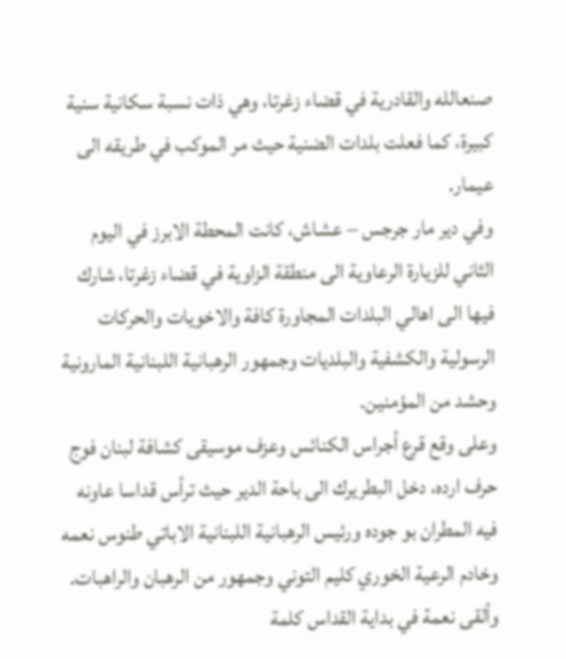صنعالله والقادرية في قضاء زغرتا، وهي ذات نسبة سكانية سنية كبيرة، كما فعلت بلدات الضنية حيث مر الموكب في طريقه الى عيمار.
وفي دير مار جرجس – عشاش، كانت المحطة الابرز في اليوم الثاني للزيارة الرعاوية الى منطقة الزاوية في قضاء زغرتا، شارك فيها الى اهالي البلدات المجاورة كافة والاخويات والحركات الرسولية والكشفية والبلديات وجمهور الرهبانية اللبنانية المارونية وحشد من المؤمنين.
وعلى وقع قرع أجراس الكنائس وعزف موسيقى كشافة لبنان فوج حرف ارده، دخل البطريرك الى باحة الدير حيث ترأس قداسا عاونه فيه المطران بو جوده ورئيس الرهبانية اللبنانية الاباتي طنوس نعمه وخادم الرعية الخوري كليم التوني وجمهور من الرهبان والراهبات.
وألقى نعمة في بداية القداس كلمة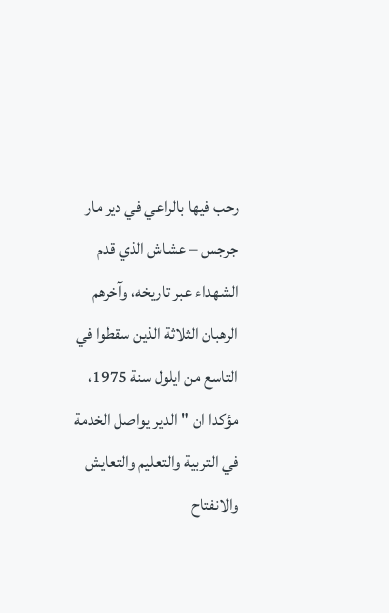رحب فيها بالراعي في دير مار جرجس – عشاش الذي قدم الشهداء عبر تاريخه، وآخرهم الرهبان الثلاثة الذين سقطوا في التاسع من ايلول سنة 1975، مؤكدا ان "الدير يواصل الخدمة في التربية والتعليم والتعايش والانفتاح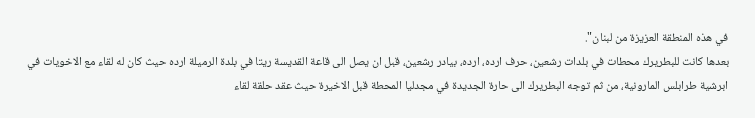في هذه المنطقة العزيزة من لبنان".
بعدها كانت للبطريرك محطات في بلدات رشعين، حرف ارده، ارده، بيادر رشعين، قبل ان يصل الى قاعة القديسة ريتا في بلدة الرميلة ارده حيث كان له لقاء مع الاخويات في ابرشية طرابلس المارونية، من ثم توجه البطريرك الى حارة الجديدة في مجدليا المحطة قبل الاخيرة حيث عقد حلقة لقاء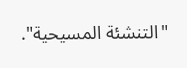"التنشئة المسيحية".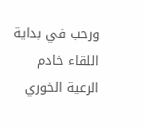ورحب في بداية اللقاء خادم الرعية الخوري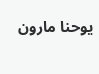يوحنا مارون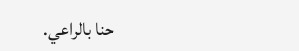حنا بالراعي.